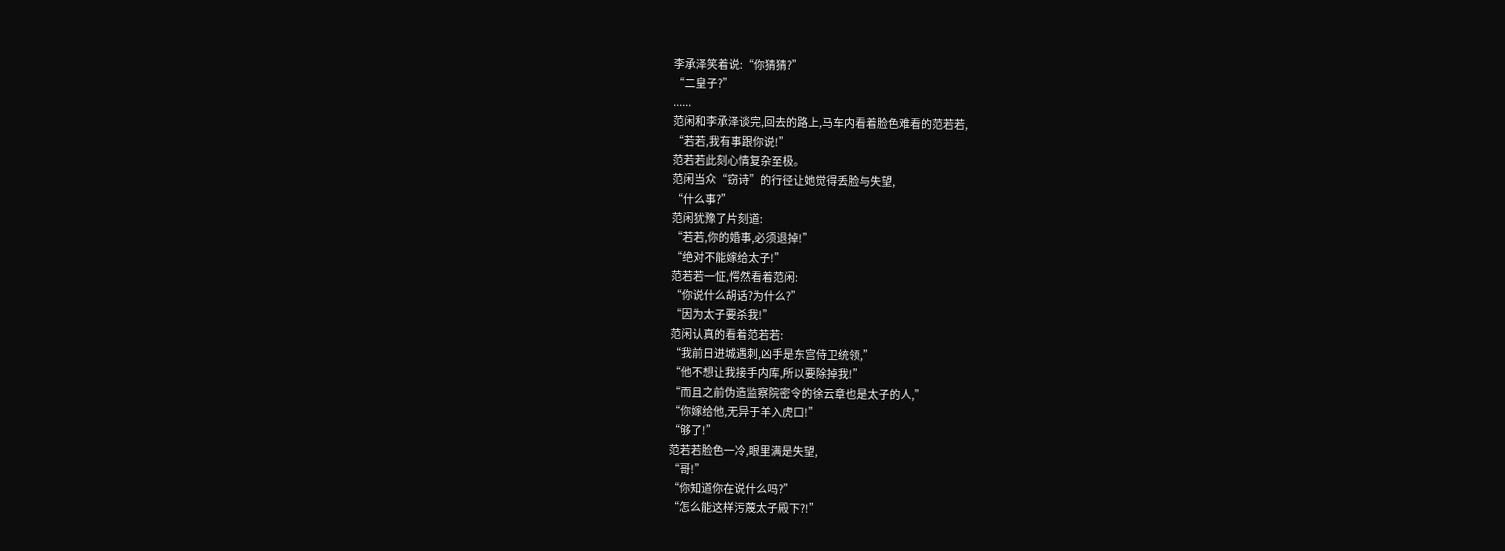李承泽笑着说:“你猜猜?”
“二皇子?”
......
范闲和李承泽谈完,回去的路上,马车内看着脸色难看的范若若,
“若若,我有事跟你说!”
范若若此刻心情复杂至极。
范闲当众“窃诗”的行径让她觉得丢脸与失望,
“什么事?”
范闲犹豫了片刻道:
“若若,你的婚事,必须退掉!”
“绝对不能嫁给太子!”
范若若一怔,愕然看着范闲:
“你说什么胡话?为什么?”
“因为太子要杀我!”
范闲认真的看着范若若:
“我前日进城遇刺,凶手是东宫侍卫统领,”
“他不想让我接手内库,所以要除掉我!”
“而且之前伪造监察院密令的徐云章也是太子的人,”
“你嫁给他,无异于羊入虎口!”
“够了!”
范若若脸色一冷,眼里满是失望,
“哥!”
“你知道你在说什么吗?”
“怎么能这样污蔑太子殿下?!”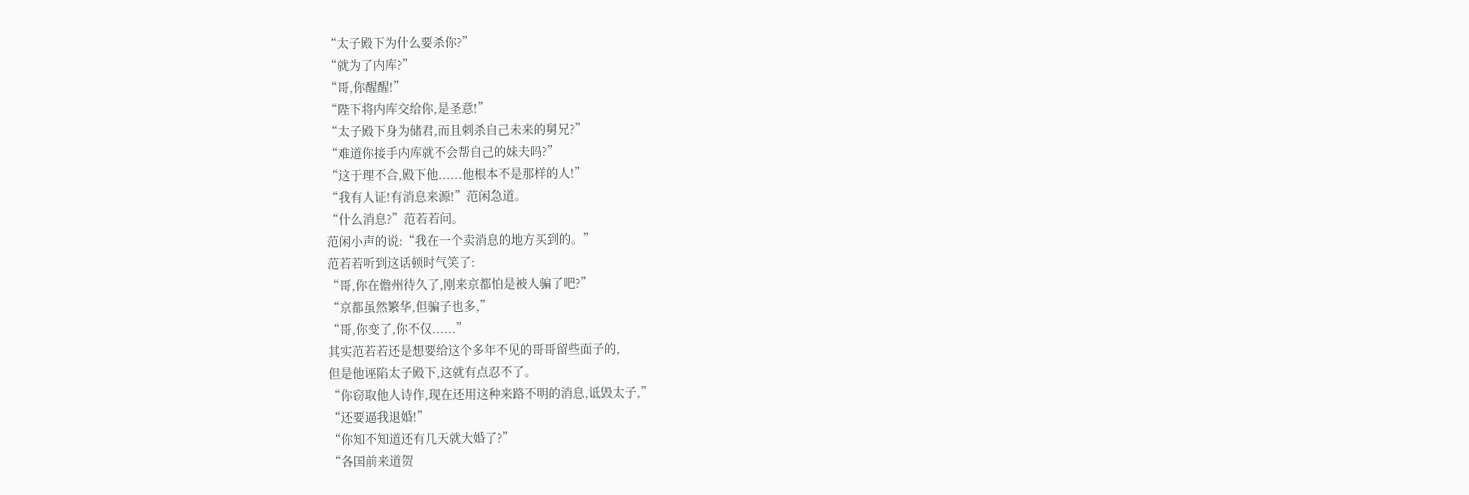“太子殿下为什么要杀你?”
“就为了内库?”
“哥,你醒醒!”
“陛下将内库交给你,是圣意!”
“太子殿下身为储君,而且刺杀自己未来的舅兄?”
“难道你接手内库就不会帮自己的妹夫吗?”
“这于理不合,殿下他......他根本不是那样的人!”
“我有人证!有消息来源!”范闲急道。
“什么消息?”范若若问。
范闲小声的说:“我在一个卖消息的地方买到的。”
范若若听到这话顿时气笑了:
“哥,你在儋州待久了,刚来京都怕是被人骗了吧?”
“京都虽然繁华,但骗子也多,”
“哥,你变了,你不仅......”
其实范若若还是想要给这个多年不见的哥哥留些面子的,
但是他诬陷太子殿下,这就有点忍不了。
“你窃取他人诗作,现在还用这种来路不明的消息,诋毁太子,”
“还要逼我退婚!”
“你知不知道还有几天就大婚了?”
“各国前来道贺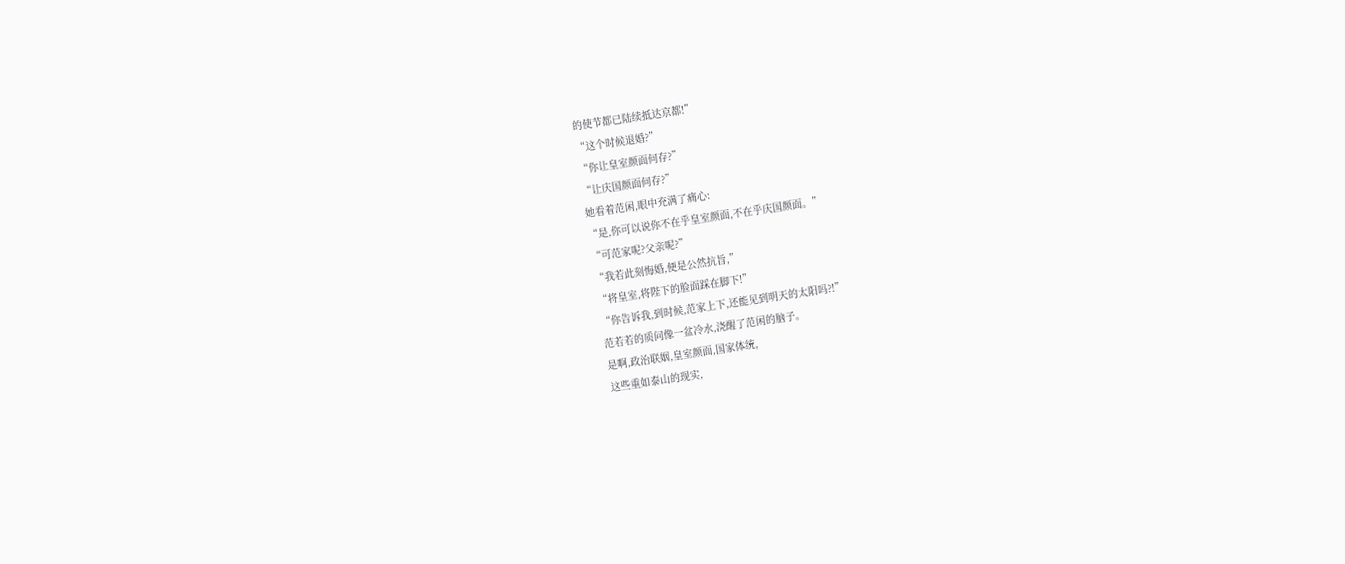的使节都已陆续抵达京都!”
“这个时候退婚?”
“你让皇室颜面何存?”
“让庆国颜面何存?”
她看着范闲,眼中充满了痛心:
“是,你可以说你不在乎皇室颜面,不在乎庆国颜面。”
“可范家呢?父亲呢?”
“我若此刻悔婚,便是公然抗旨,”
“将皇室,将陛下的脸面踩在脚下!”
“你告诉我,到时候,范家上下,还能见到明天的太阳吗?!”
范若若的质问像一盆冷水,浇醒了范闲的脑子。
是啊,政治联姻,皇室颜面,国家体统,
这些重如泰山的现实,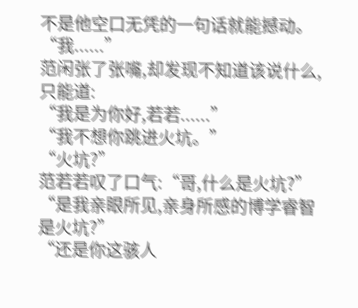不是他空口无凭的一句话就能撼动。
“我......”
范闲张了张嘴,却发现不知道该说什么,只能道:
“我是为你好,若若......”
“我不想你跳进火坑。”
“火坑?”
范若若叹了口气:“哥,什么是火坑?”
“是我亲眼所见,亲身所感的博学睿智是火坑?”
“还是你这骇人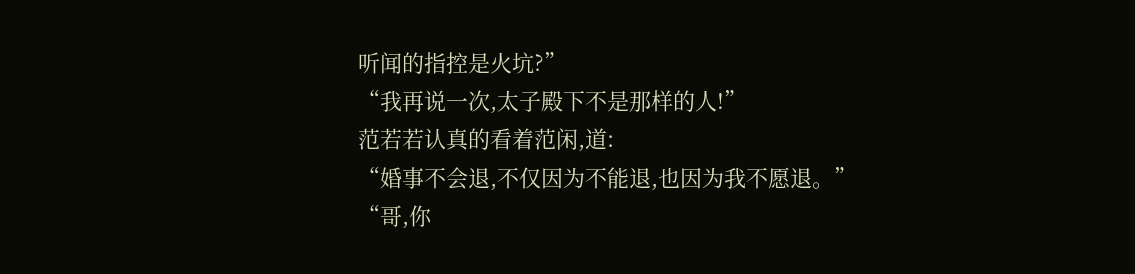听闻的指控是火坑?”
“我再说一次,太子殿下不是那样的人!”
范若若认真的看着范闲,道:
“婚事不会退,不仅因为不能退,也因为我不愿退。”
“哥,你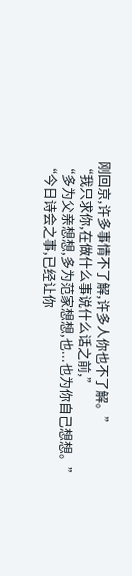刚回京,许多事情不了解,许多人你也不了解。”
“我只求你,在做什么事说什么话之前,”
“多为父亲想想,多为范家想想,也...也为你自己想想。”
“今日诗会之事,已经让你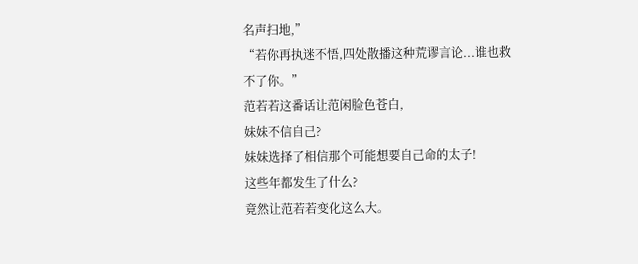名声扫地,”
“若你再执迷不悟,四处散播这种荒谬言论...谁也救不了你。”
范若若这番话让范闲脸色苍白,
妹妹不信自己?
妹妹选择了相信那个可能想要自己命的太子!
这些年都发生了什么?
竟然让范若若变化这么大。